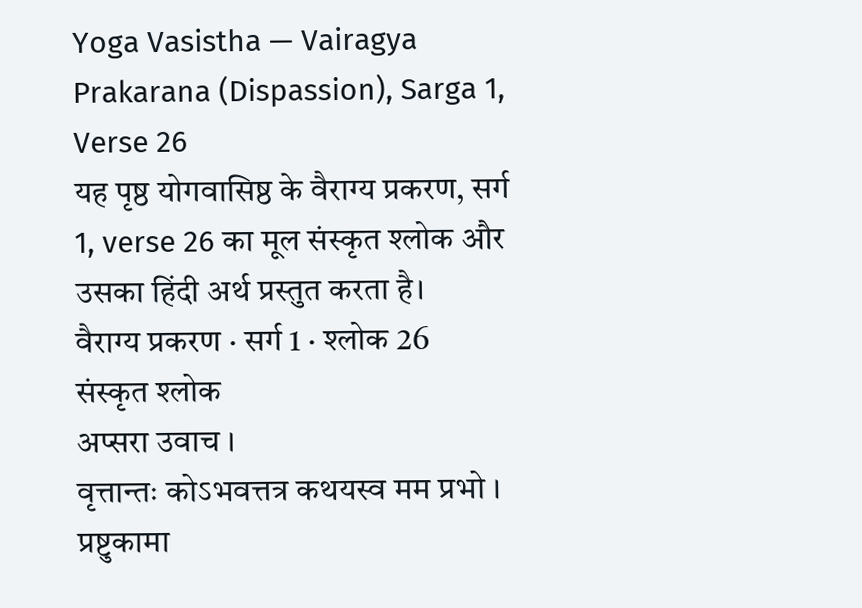Yoga Vasistha — Vairagya Prakarana (Dispassion), Sarga 1, Verse 26
यह पृष्ठ योगवासिष्ठ के वैराग्य प्रकरण, सर्ग 1, verse 26 का मूल संस्कृत श्लोक और उसका हिंदी अर्थ प्रस्तुत करता है।
वैराग्य प्रकरण · सर्ग 1 · श्लोक 26
संस्कृत श्लोक
अप्सरा उवाच ।
वृत्तान्तः कोऽभवत्तत्र कथयस्व मम प्रभो ।
प्रष्टुकामा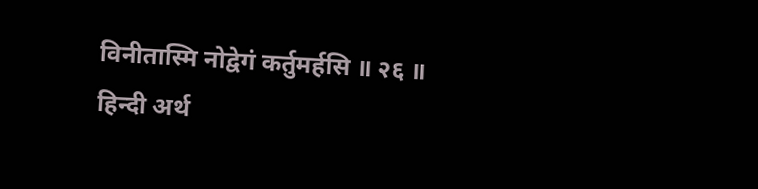विनीतास्मि नोद्वेगं कर्तुमर्हसि ॥ २६ ॥
हिन्दी अर्थ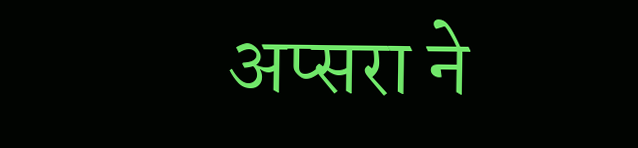अप्सरा ने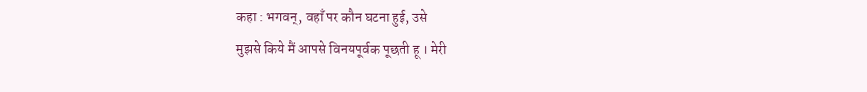कहा : भगवन्, वहाँ पर कौन घटना हुई, उसे
मुझसे किये मैं आपसे विनयपूर्वक पूछती हू । मेरी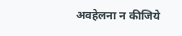अवहेलना न कीजिये